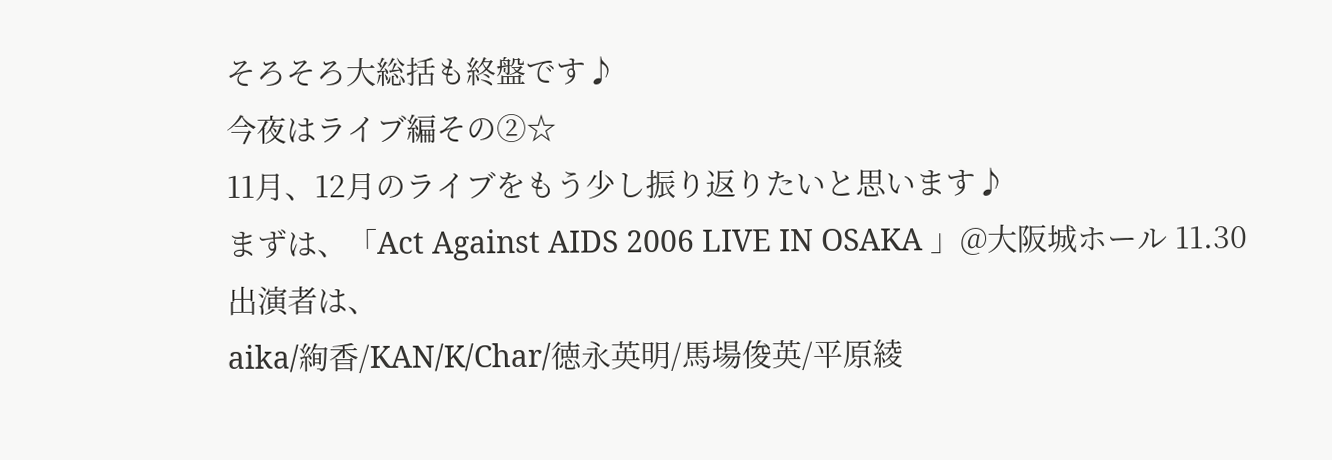そろそろ大総括も終盤です♪
今夜はライブ編その②☆
11月、12月のライブをもう少し振り返りたいと思います♪
まずは、「Act Against AIDS 2006 LIVE IN OSAKA 」@大阪城ホール 11.30
出演者は、
aika/絢香/KAN/K/Char/徳永英明/馬場俊英/平原綾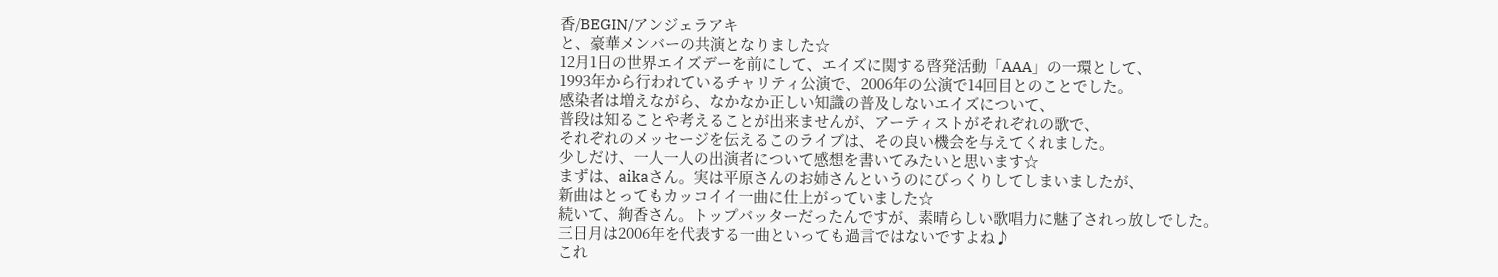香/BEGIN/アンジェラアキ
と、豪華メンバーの共演となりました☆
12月1日の世界エイズデーを前にして、エイズに関する啓発活動「AAA」の一環として、
1993年から行われているチャリティ公演で、2006年の公演で14回目とのことでした。
感染者は増えながら、なかなか正しい知識の普及しないエイズについて、
普段は知ることや考えることが出来ませんが、アーティストがそれぞれの歌で、
それぞれのメッセージを伝えるこのライブは、その良い機会を与えてくれました。
少しだけ、一人一人の出演者について感想を書いてみたいと思います☆
まずは、aikaさん。実は平原さんのお姉さんというのにびっくりしてしまいましたが、
新曲はとってもカッコイイ一曲に仕上がっていました☆
続いて、絢香さん。トップバッターだったんですが、素晴らしい歌唱力に魅了されっ放しでした。
三日月は2006年を代表する一曲といっても過言ではないですよね♪
これ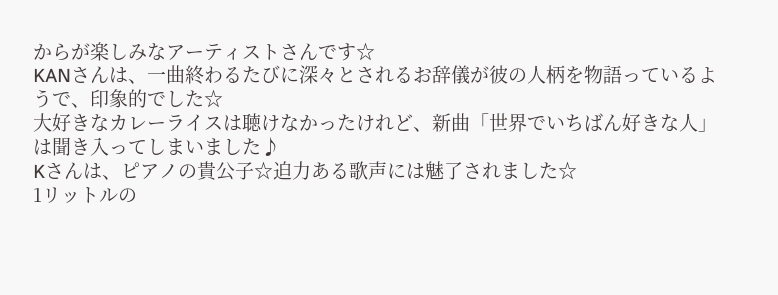からが楽しみなアーティストさんです☆
KANさんは、一曲終わるたびに深々とされるお辞儀が彼の人柄を物語っているようで、印象的でした☆
大好きなカレーライスは聴けなかったけれど、新曲「世界でいちばん好きな人」は聞き入ってしまいました♪
Kさんは、ピアノの貴公子☆迫力ある歌声には魅了されました☆
1リットルの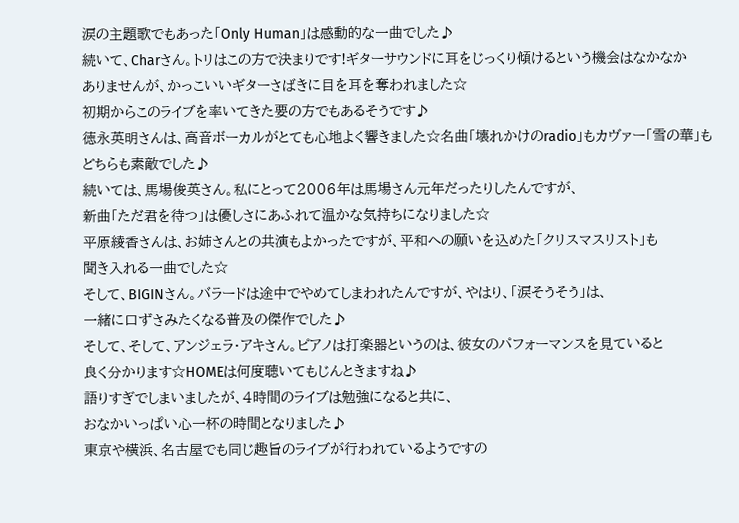涙の主題歌でもあった「Only Human」は感動的な一曲でした♪
続いて、Charさん。トリはこの方で決まりです!ギターサウンドに耳をじっくり傾けるという機会はなかなか
ありませんが、かっこいいギターさばきに目を耳を奪われました☆
初期からこのライブを率いてきた要の方でもあるそうです♪
徳永英明さんは、高音ボーカルがとても心地よく響きました☆名曲「壊れかけのradio」もカヴァー「雪の華」も
どちらも素敵でした♪
続いては、馬場俊英さん。私にとって2006年は馬場さん元年だったりしたんですが、
新曲「ただ君を待つ」は優しさにあふれて温かな気持ちになりました☆
平原綾香さんは、お姉さんとの共演もよかったですが、平和への願いを込めた「クリスマスリスト」も
聞き入れる一曲でした☆
そして、BIGINさん。バラードは途中でやめてしまわれたんですが、やはり、「涙そうそう」は、
一緒に口ずさみたくなる普及の傑作でした♪
そして、そして、アンジェラ・アキさん。ピアノは打楽器というのは、彼女のパフォーマンスを見ていると
良く分かります☆HOMEは何度聴いてもじんときますね♪
語りすぎでしまいましたが、4時間のライブは勉強になると共に、
おなかいっぱい心一杯の時間となりました♪
東京や横浜、名古屋でも同じ趣旨のライブが行われているようですの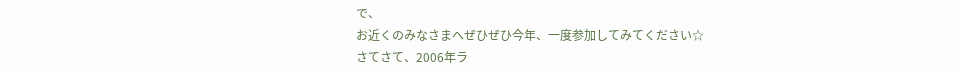で、
お近くのみなさまへぜひぜひ今年、一度参加してみてください☆
さてさて、2006年ラ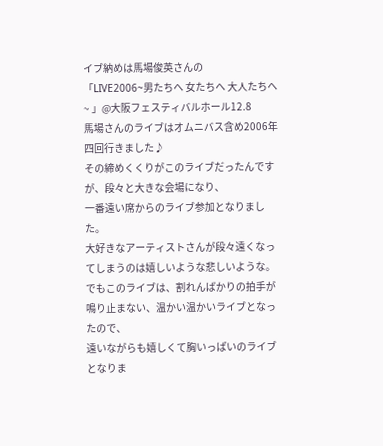イブ納めは馬場俊英さんの
「LIVE2006~男たちへ 女たちへ 大人たちへ~ 」@大阪フェスティバルホール12.8
馬場さんのライブはオムニバス含め2006年四回行きました♪
その締めくくりがこのライブだったんですが、段々と大きな会場になり、
一番遠い席からのライブ参加となりました。
大好きなアーティストさんが段々遠くなってしまうのは嬉しいような悲しいような。
でもこのライブは、割れんばかりの拍手が鳴り止まない、温かい温かいライブとなったので、
遠いながらも嬉しくて胸いっぱいのライブとなりま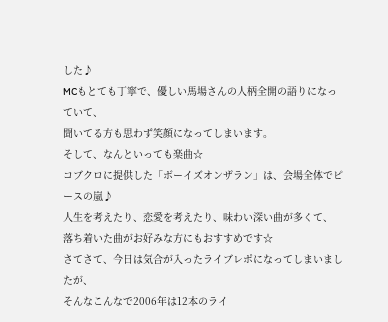した♪
MCもとても丁寧で、優しい馬場さんの人柄全開の語りになっていて、
聞いてる方も思わず笑顔になってしまいます。
そして、なんといっても楽曲☆
コブクロに提供した「ボーイズオンザラン」は、会場全体でピースの嵐♪
人生を考えたり、恋愛を考えたり、味わい深い曲が多くて、
落ち着いた曲がお好みな方にもおすすめです☆
さてさて、今日は気合が入ったライブレポになってしまいましたが、
そんなこんなで2006年は12本のライ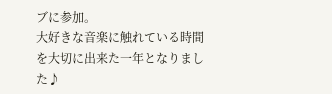ブに参加。
大好きな音楽に触れている時間を大切に出来た一年となりました♪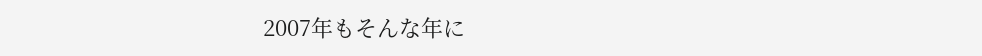2007年もそんな年に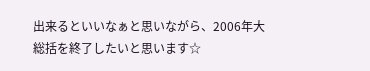出来るといいなぁと思いながら、2006年大総括を終了したいと思います☆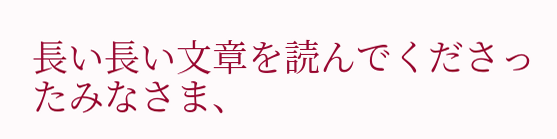長い長い文章を読んでくださったみなさま、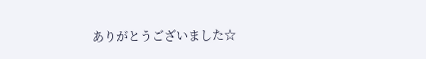ありがとうございました☆